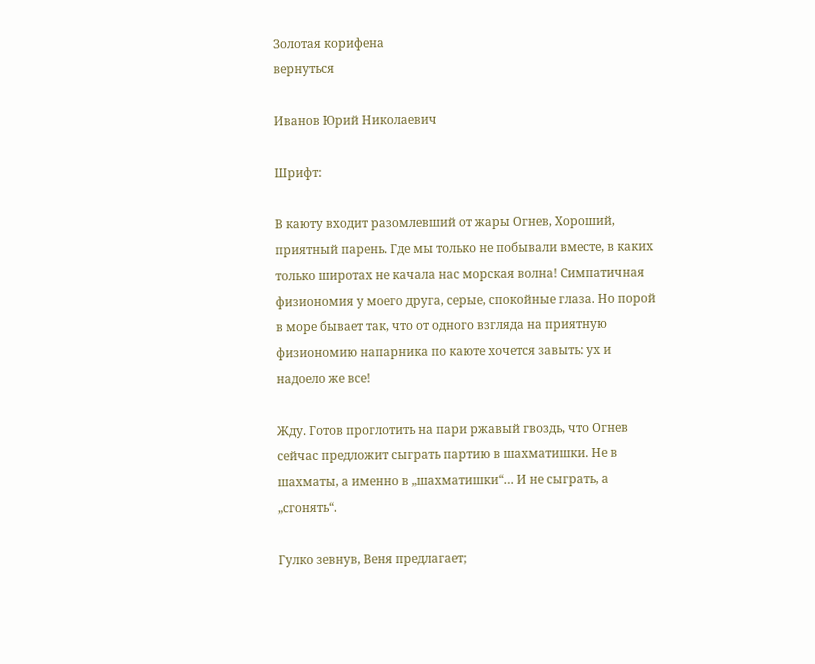Золотая корифена
вернуться

Иванов Юрий Николаевич

Шрифт:

В каюту входит разомлевший от жары Огнев, Хороший, приятный парень. Где мы только не побывали вместе, в каких только широтах не качала нас морская волна! Симпатичная физиономия у моего друга, серые, спокойные глаза. Но порой в море бывает так, что от одного взгляда на приятную физиономию напарника по каюте хочется завыть: ух и надоело же все!

Жду. Готов проглотить на пари ржавый гвоздь, что Огнев сейчас предложит сыграть партию в шахматишки. Не в шахматы, а именно в „шахматишки“… И не сыграть, а „сгонять“.

Гулко зевнув, Веня предлагает;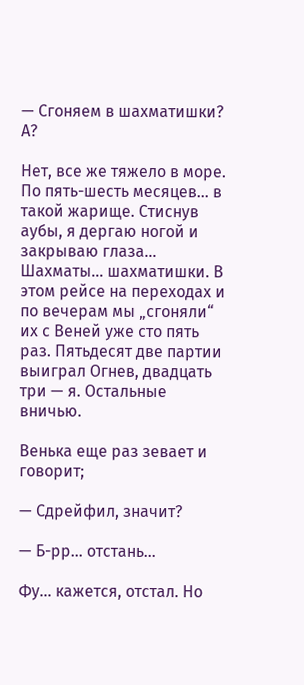— Сгоняем в шахматишки? А?

Нет, все же тяжело в море. По пять-шесть месяцев… в такой жарище. Стиснув аубы, я дергаю ногой и закрываю глаза… Шахматы… шахматишки. В этом рейсе на переходах и по вечерам мы „сгоняли“ их с Веней уже сто пять раз. Пятьдесят две партии выиграл Огнев, двадцать три — я. Остальные вничью.

Венька еще раз зевает и говорит;

— Сдрейфил, значит?

— Б-рр… отстань…

Фу… кажется, отстал. Но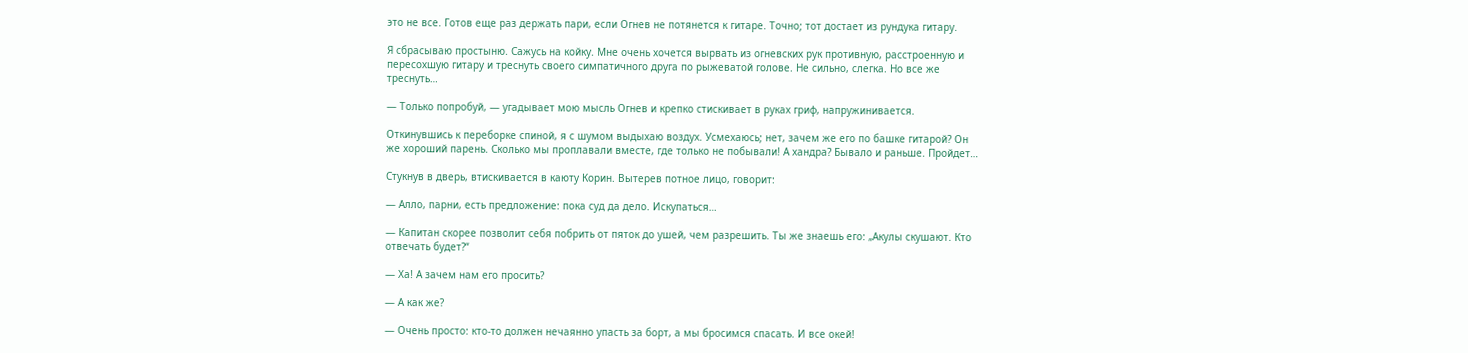это не все. Готов еще раз держать пари, если Огнев не потянется к гитаре. Точно; тот достает из рундука гитару.

Я сбрасываю простыню. Сажусь на койку. Мне очень хочется вырвать из огневских рук противную, расстроенную и пересохшую гитару и треснуть своего симпатичного друга по рыжеватой голове. Не сильно, слегка. Но все же треснуть…

— Только попробуй, — угадывает мою мысль Огнев и крепко стискивает в руках гриф, напружинивается.

Откинувшись к переборке спиной, я с шумом выдыхаю воздух. Усмехаюсь; нет, зачем же его по башке гитарой? Он же хороший парень. Сколько мы проплавали вместе, где только не побывали! А хандра? Бывало и раньше. Пройдет…

Стукнув в дверь, втискивается в каюту Корин. Вытерев потное лицо, говорит:

— Алло, парни, есть предложение: пока суд да дело. Искупаться…

— Капитан скорее позволит себя побрить от пяток до ушей, чем разрешить. Ты же знаешь его: „Акулы скушают. Кто отвечать будет?“

— Ха! А зачем нам его просить?

— А как же?

— Очень просто: кто-то должен нечаянно упасть за борт, а мы бросимся спасать. И все окей!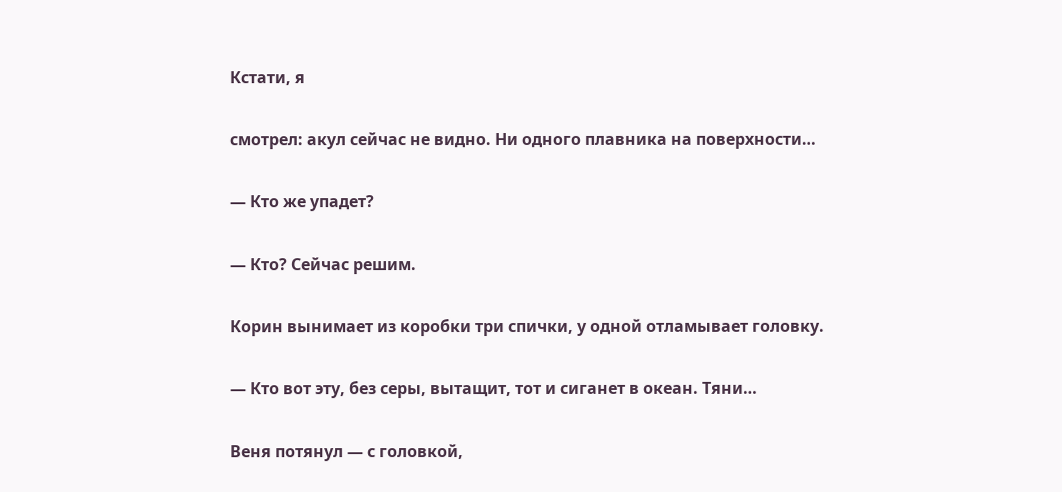Кстати, я

смотрел: акул сейчас не видно. Ни одного плавника на поверхности…

— Кто же упадет?

— Кто? Сейчас решим.

Корин вынимает из коробки три спички, у одной отламывает головку.

— Кто вот эту, без серы, вытащит, тот и сиганет в океан. Тяни…

Веня потянул — с головкой,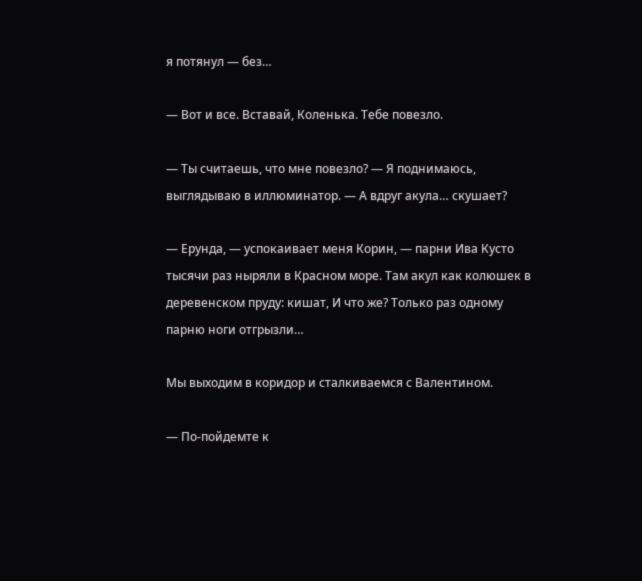я потянул — без…

— Вот и все. Вставай, Коленька. Тебе повезло.

— Ты считаешь, что мне повезло? — Я поднимаюсь, выглядываю в иллюминатор. — А вдруг акула… скушает?

— Ерунда, — успокаивает меня Корин, — парни Ива Кусто тысячи раз ныряли в Красном море. Там акул как колюшек в деревенском пруду: кишат, И что же? Только раз одному парню ноги отгрызли…

Мы выходим в коридор и сталкиваемся с Валентином.

— По-пойдемте к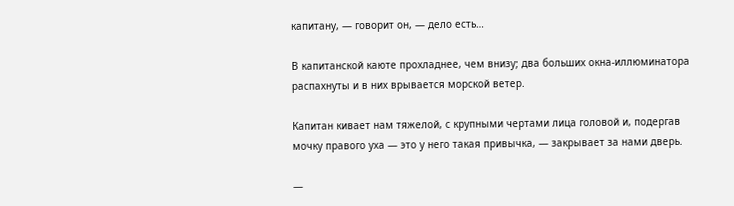капитану, — говорит он, — дело есть…

В капитанской каюте прохладнее, чем внизу; два больших окна-иллюминатора распахнуты и в них врывается морской ветер.

Капитан кивает нам тяжелой, с крупными чертами лица головой и, подергав мочку правого уха — это у него такая привычка, — закрывает за нами дверь.

—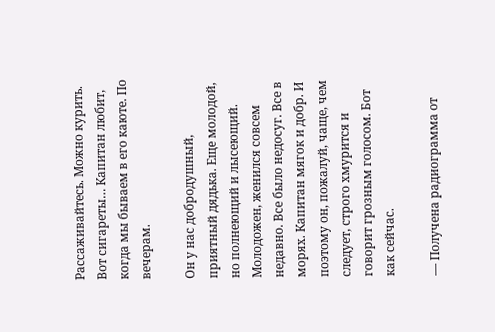Рассаживайтесь. Можно курить. Вот сигареты… Капитан любит, когда мы бываем в его каюте. По вечерам.

Он у нас добродушный, приятный дядька. Eщe молодой, но полнеющий и лысеющий. Молодожен, женился совсем недавно. Все было недосуг. Все в морях. Капитан мягок и добр. И поэтому он, пожалуй, чаще, чем следует, строго хмурится и говорит грозным голосом. Бот как сейчас.

— Получена радиограмма от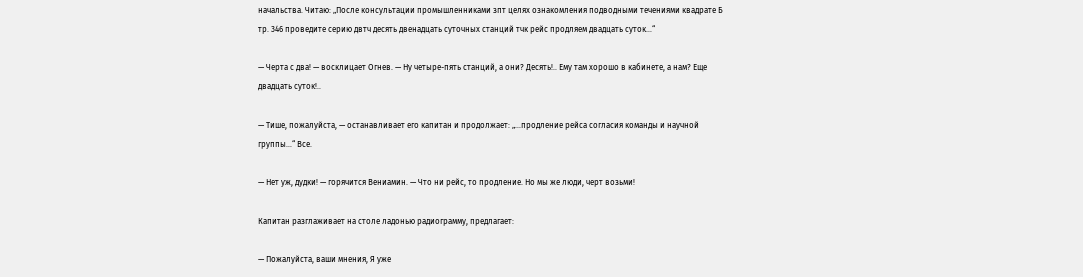начальства. Читаю: „После консультации промышленниками зпт целях ознакомления подводными течениями квадрате Б тр. 346 проведите серию двтч десять двенадцать суточных станций тчк рейс продляем двадцать суток…“

— Черта с два! — восклицает Огнев. — Ну четыре-пять станций, а они? Десять!.. Ему там хорошо в кабинете, а нам? Eщe двадцать суток!..

— Тише, пожалуйста, — останавливает его капитан и продолжает: „…продление рейса согласия команды и научной группы…“ Все.

— Нет уж, дудки! — горячится Вениамин. — Что ни рейс, то продление. Но мы же люди, черт возьми!

Капитан разглаживает на столе ладонью радиограмму, предлагает:

— Пожалуйста, ваши мнения, Я уже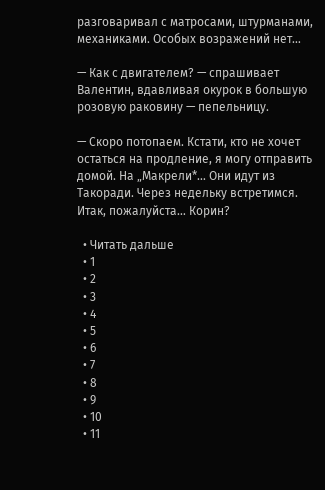разговаривал с матросами, штурманами, механиками. Особых возражений нет…

— Как с двигателем? — спрашивает Валентин, вдавливая окурок в большую розовую раковину — пепельницу.

— Скоро потопаем. Кстати, кто не хочет остаться на продление, я могу отправить домой. На „Макрели*… Они идут из Такоради. Через недельку встретимся. Итак, пожалуйста… Корин?

  • Читать дальше
  • 1
  • 2
  • 3
  • 4
  • 5
  • 6
  • 7
  • 8
  • 9
  • 10
  • 11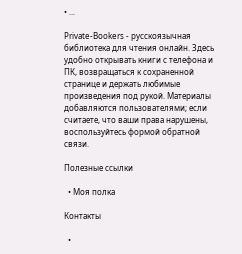• ...

Private-Bookers - русскоязычная библиотека для чтения онлайн. Здесь удобно открывать книги с телефона и ПК, возвращаться к сохраненной странице и держать любимые произведения под рукой. Материалы добавляются пользователями; если считаете, что ваши права нарушены, воспользуйтесь формой обратной связи.

Полезные ссылки

  • Моя полка

Контакты

  •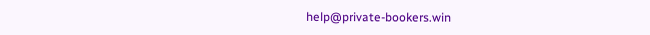help@private-bookers.win